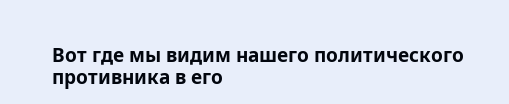Вот где мы видим нашего политического противника в его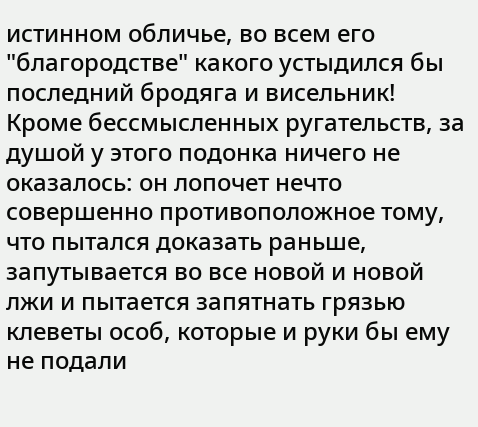истинном обличье, во всем его "благородстве" какого устыдился бы последний бродяга и висельник! Кроме бессмысленных ругательств, за душой у этого подонка ничего не оказалось: он лопочет нечто совершенно противоположное тому, что пытался доказать раньше, запутывается во все новой и новой лжи и пытается запятнать грязью клеветы особ, которые и руки бы ему не подали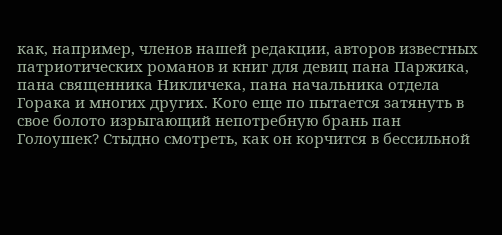как, например, членов нашей редакции, авторов известных патриотических романов и книг для девиц пана Паржика, пана священника Никличека, пана начальника отдела Горака и многих других. Кого еще по пытается затянуть в свое болото изрыгающий непотребную брань пан Голоушек? Стыдно смотреть, как он корчится в бессильной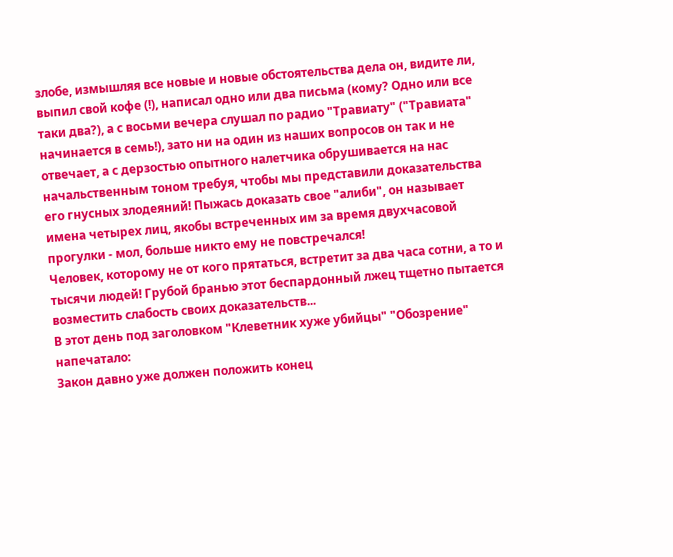злобе, измышляя все новые и новые обстоятельства дела он, видите ли, выпил свой кофе (!), написал одно или два письма (кому? Одно или все таки два?), а с восьми вечера слушал по радио "Травиату" ("Травиата" начинается в семь!), зато ни на один из наших вопросов он так и не отвечает, а с дерзостью опытного налетчика обрушивается на нас начальственным тоном требуя, чтобы мы представили доказательства его гнусных злодеяний! Пыжась доказать свое "алиби", он называет имена четырех лиц, якобы встреченных им за время двухчасовой прогулки - мол, больше никто ему не повстречался!
Человек, которому не от кого прятаться, встретит за два часа сотни, а то и тысячи людей! Грубой бранью этот беспардонный лжец тщетно пытается возместить слабость своих доказательств...
В этот день под заголовком "Клеветник хуже убийцы" "Обозрение" напечатало:
Закон давно уже должен положить конец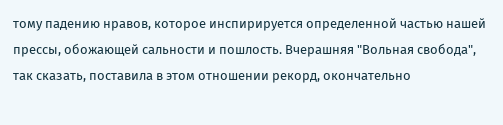тому падению нравов, которое инспирируется определенной частью нашей прессы, обожающей сальности и пошлость. Вчерашняя "Вольная свобода", так сказать, поставила в этом отношении рекорд, окончательно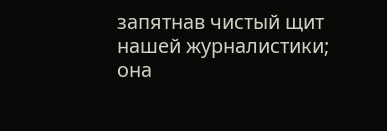запятнав чистый щит нашей журналистики; она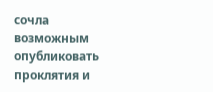сочла возможным опубликовать проклятия и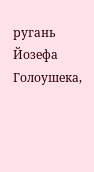ругань Йозефа Голоушека,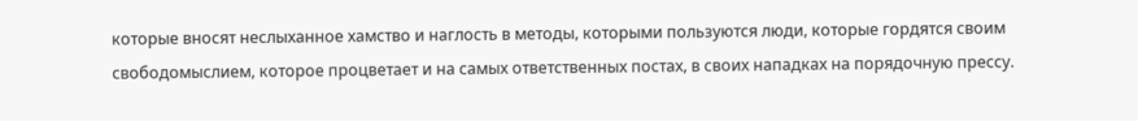которые вносят неслыханное хамство и наглость в методы, которыми пользуются люди, которые гордятся своим свободомыслием, которое процветает и на самых ответственных постах, в своих нападках на порядочную прессу.